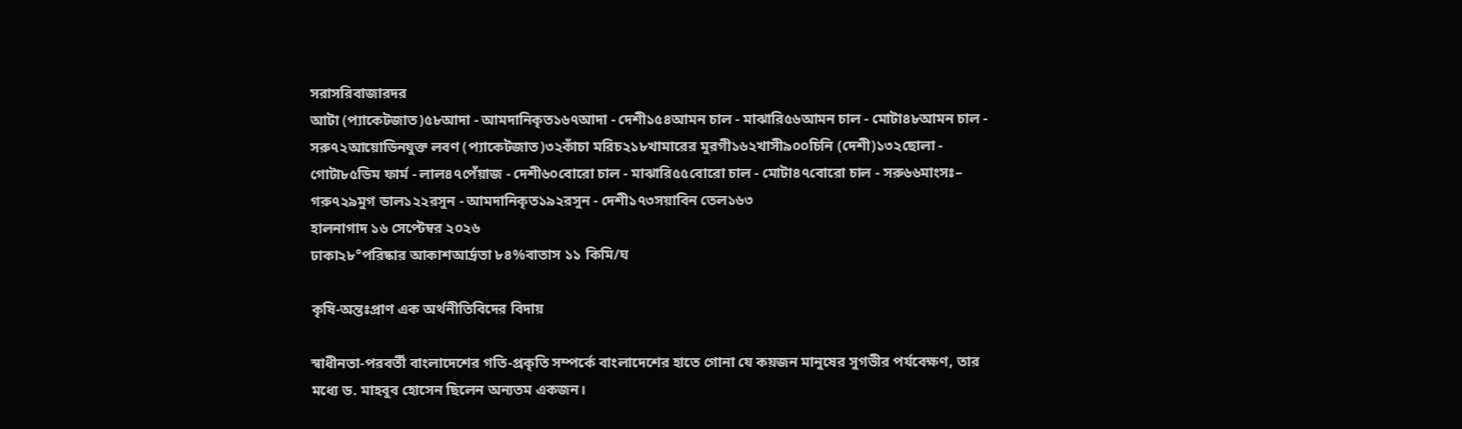সরাসরিবাজারদর
আটা (প্যাকেটজাত)৫৮আদা - আমদানিকৃত১৬৭আদা - দেশী১৫৪আমন চাল - মাঝারি৫৬আমন চাল - মোটা৪৮আমন চাল - সরু৭২আয়োডিনযুক্ত লবণ (প্যাকেটজাত)৩২কাঁচা মরিচ২১৮খামারের মুরগী১৬২খাসী৯০০চিনি (দেশী)১৩২ছোলা - গোটা৮৫ডিম ফার্ম - লাল৪৭পেঁয়াজ - দেশী৬০বোরো চাল - মাঝারি৫৫বোরো চাল - মোটা৪৭বোরো চাল - সরু৬৬মাংসঃ– গরু৭২৯মুগ ডাল১২২রসুন - আমদানিকৃত১৯২রসুন - দেশী১৭৩সয়াবিন তেল১৬৩
হালনাগাদ ১৬ সেপ্টেম্বর ২০২৬
ঢাকা২৮°পরিষ্কার আকাশআর্দ্রতা ৮৪%বাতাস ১১ কিমি/ঘ

কৃষি-অন্তঃপ্রাণ এক অর্থনীতিবিদের বিদায়

স্বাধীনতা-পরবর্তী বাংলাদেশের গতি-প্রকৃতি সম্পর্কে বাংলাদেশের হাতে গোনা যে কয়জন মানুষের সুগভীর পর্যবেক্ষণ, তার মধ্যে ড. মাহবুব হোসেন ছিলেন অন্যতম একজন।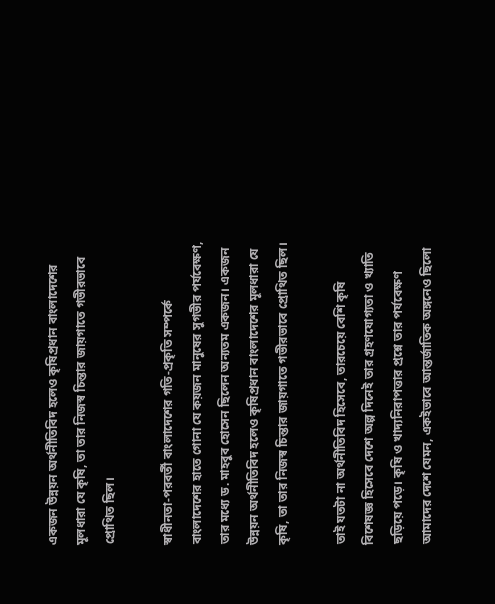একজন উন্নয়ন অর্থনীতিবিদ হলেও কৃষিপ্রধান বাংলাদেশের মূলধারা যে কৃষি, তা তার নিজস্ব চিন্তার জায়গাতে গভীরভাবে প্রোথিত ছিল।

স্বাধীনতা-পরবর্তী বাংলাদেশের গতি-প্রকৃতি সম্পর্কে বাংলাদেশের হাতে গোনা যে কয়জন মানুষের সুগভীর পর্যবেক্ষণ, তার মধ্যে ড. মাহবুব হোসেন ছিলেন অন্যতম একজন। একজন উন্নয়ন অর্থনীতিবিদ হলেও কৃষিপ্রধান বাংলাদেশের মূলধারা যে কৃষি, তা তার নিজস্ব চিন্তার জায়গাতে গভীরভাবে প্রোথিত ছিল।

তাই যতটা না অর্থনীতিবিদ হিসেবে, তারচেয়ে বেশি কৃষি বিশেষজ্ঞ হিসেবে দেশে অল্প দিনেই তার গ্রহণযোগ্যতা ও খ্যাতি ছড়িয়ে পড়ে। কৃষি ও খাদ্যনিরাপত্তার প্রশ্নে তার পর্যবেক্ষণ আমাদের দেশে যেমন, একইভাবে আন্তর্জাতিক অঙ্গনেও ছিলো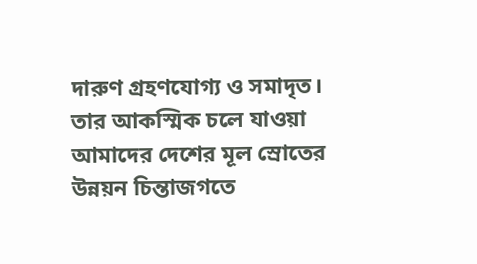দারুণ গ্রহণযোগ্য ও সমাদৃত। তার আকস্মিক চলে যাওয়া আমাদের দেশের মূল স্রোতের উন্নয়ন চিন্তাজগতে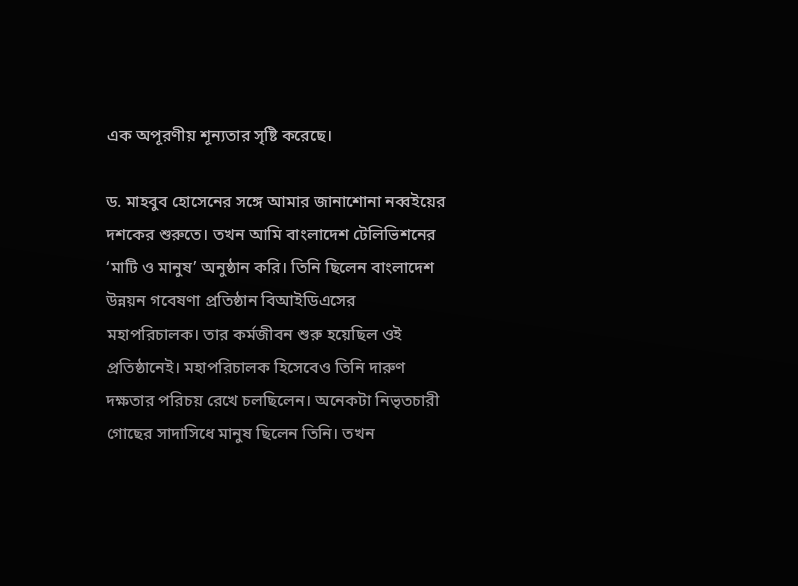এক অপূরণীয় শূন্যতার সৃষ্টি করেছে।

ড. মাহবুব হোসেনের সঙ্গে আমার জানাশোনা নব্বইয়ের দশকের শুরুতে। তখন আমি বাংলাদেশ টেলিভিশনের ‘মাটি ও মানুষ’ অনুষ্ঠান করি। তিনি ছিলেন বাংলাদেশ উন্নয়ন গবেষণা প্রতিষ্ঠান বিআইডিএসের মহাপরিচালক। তার কর্মজীবন শুরু হয়েছিল ওই প্রতিষ্ঠানেই। মহাপরিচালক হিসেবেও তিনি দারুণ দক্ষতার পরিচয় রেখে চলছিলেন। অনেকটা নিভৃতচারী গোছের সাদাসিধে মানুষ ছিলেন তিনি। তখন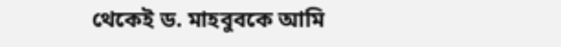থেকেই ড. মাহবুবকে আমি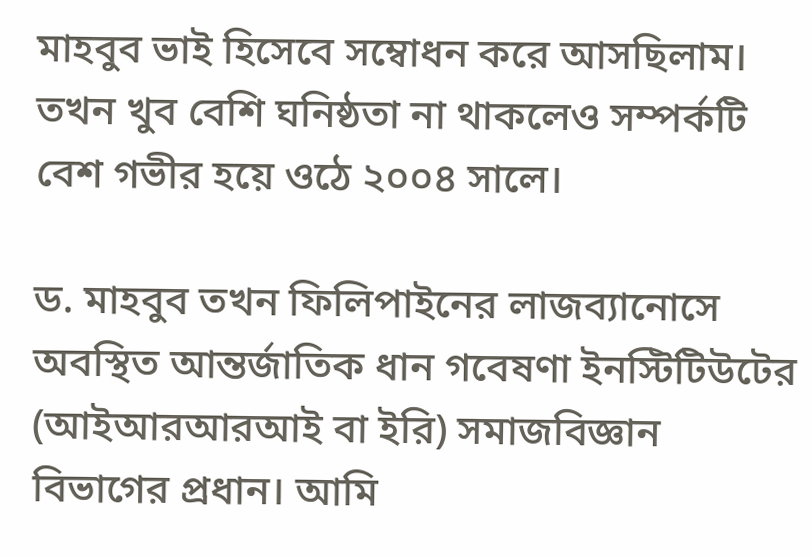মাহবুব ভাই হিসেবে সম্বোধন করে আসছিলাম। তখন খুব বেশি ঘনিষ্ঠতা না থাকলেও সম্পর্কটি বেশ গভীর হয়ে ওঠে ২০০৪ সালে।

ড. মাহবুব তখন ফিলিপাইনের লাজব্যানোসে অবস্থিত আন্তর্জাতিক ধান গবেষণা ইনস্টিটিউটের (আইআরআরআই বা ইরি) সমাজবিজ্ঞান বিভাগের প্রধান। আমি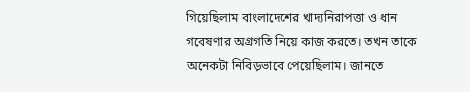গিয়েছিলাম বাংলাদেশের খাদ্যনিরাপত্তা ও ধান গবেষণার অগ্রগতি নিয়ে কাজ করতে। তখন তাকে অনেকটা নিবিড়ভাবে পেয়েছিলাম। জানতে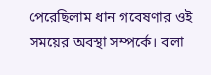পেরেছিলাম ধান গবেষণার ওই সময়ের অবস্থা সম্পর্কে। বলা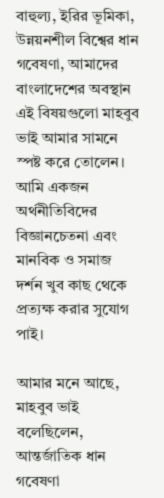বাহুল্য, ইরির ভূমিকা, উন্নয়নশীল বিশ্বের ধান গবেষণা, আমাদের বাংলাদেশের অবস্থান এই বিষয়গুলো মাহবুব ভাই আমার সামনে স্পষ্ট করে তোলেন। আমি একজন অর্থনীতিবিদের বিজ্ঞানচেতনা এবং মানবিক ও সমাজ দর্শন খুব কাছ থেকে প্রত্যক্ষ করার সুযোগ পাই।

আমার মনে আছে, মাহবুব ভাই বলেছিলেন, আন্তর্জাতিক ধান গবেষণা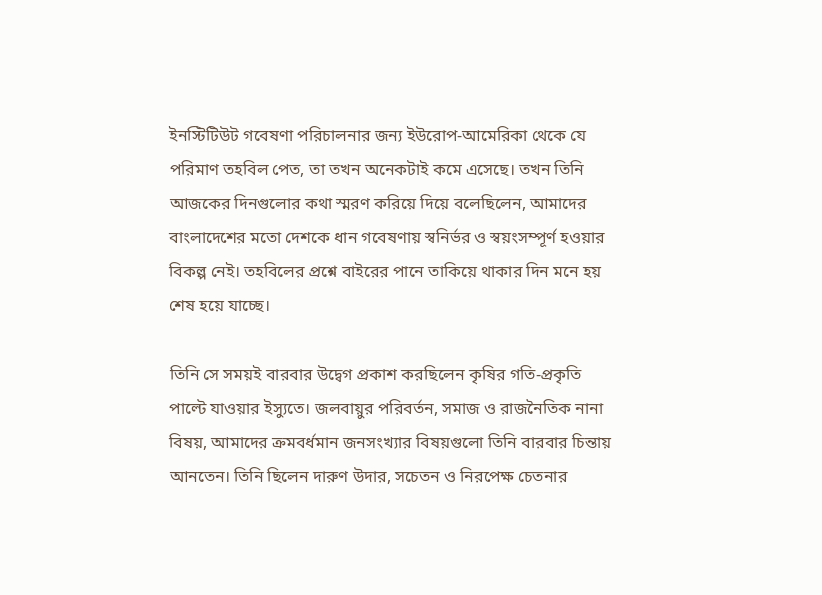ইনস্টিটিউট গবেষণা পরিচালনার জন্য ইউরোপ-আমেরিকা থেকে যে পরিমাণ তহবিল পেত, তা তখন অনেকটাই কমে এসেছে। তখন তিনি আজকের দিনগুলোর কথা স্মরণ করিয়ে দিয়ে বলেছিলেন, আমাদের বাংলাদেশের মতো দেশকে ধান গবেষণায় স্বনির্ভর ও স্বয়ংসম্পূর্ণ হওয়ার বিকল্প নেই। তহবিলের প্রশ্নে বাইরের পানে তাকিয়ে থাকার দিন মনে হয় শেষ হয়ে যাচ্ছে।

তিনি সে সময়ই বারবার উদ্বেগ প্রকাশ করছিলেন কৃষির গতি-প্রকৃতি পাল্টে যাওয়ার ইস্যুতে। জলবায়ুর পরিবর্তন, সমাজ ও রাজনৈতিক নানা বিষয়, আমাদের ক্রমবর্ধমান জনসংখ্যার বিষয়গুলো তিনি বারবার চিন্তায় আনতেন। তিনি ছিলেন দারুণ উদার, সচেতন ও নিরপেক্ষ চেতনার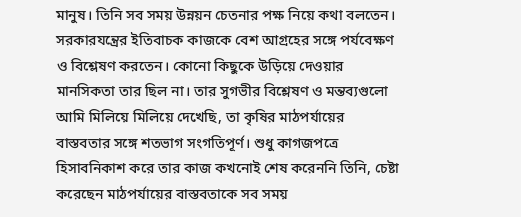মানুষ। তিনি সব সময় উন্নয়ন চেতনার পক্ষ নিয়ে কথা বলতেন। সরকারযন্ত্রের ইতিবাচক কাজকে বেশ আগ্রহের সঙ্গে পর্যবেক্ষণ ও বিশ্লেষণ করতেন। কোনো কিছুকে উড়িয়ে দেওয়ার মানসিকতা তার ছিল না। তার সুগভীর বিশ্লেষণ ও মন্তব্যগুলো আমি মিলিয়ে মিলিয়ে দেখেছি, তা কৃষির মাঠপর্যায়ের বাস্তবতার সঙ্গে শতভাগ সংগতিপূর্ণ। শুধু কাগজপত্রে হিসাবনিকাশ করে তার কাজ কখনোই শেষ করেননি তিনি, চেষ্টা করেছেন মাঠপর্যায়ের বাস্তবতাকে সব সময়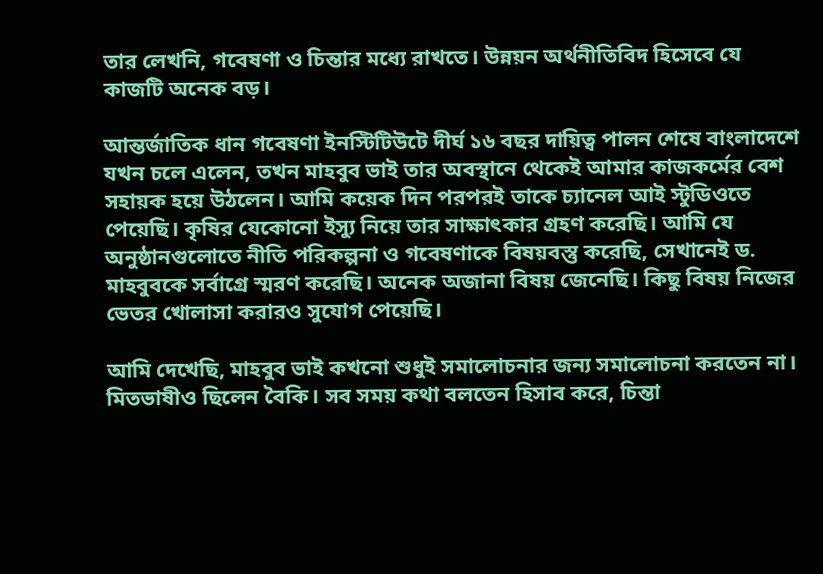তার লেখনি, গবেষণা ও চিন্তার মধ্যে রাখতে। উন্নয়ন অর্থনীতিবিদ হিসেবে যে কাজটি অনেক বড়।

আন্তর্জাতিক ধান গবেষণা ইনস্টিটিউটে দীর্ঘ ১৬ বছর দায়িত্ব পালন শেষে বাংলাদেশে যখন চলে এলেন, তখন মাহবুব ভাই তার অবস্থানে থেকেই আমার কাজকর্মের বেশ সহায়ক হয়ে উঠলেন। আমি কয়েক দিন পরপরই তাকে চ্যানেল আই স্টুডিওতে পেয়েছি। কৃষির যেকোনো ইস্যু নিয়ে তার সাক্ষাৎকার গ্রহণ করেছি। আমি যে অনুষ্ঠানগুলোতে নীতি পরিকল্পনা ও গবেষণাকে বিষয়বস্তু করেছি, সেখানেই ড. মাহবুবকে সর্বাগ্রে স্মরণ করেছি। অনেক অজানা বিষয় জেনেছি। কিছু বিষয় নিজের ভেতর খোলাসা করারও সুযোগ পেয়েছি।

আমি দেখেছি, মাহবুব ভাই কখনো শুধুই সমালোচনার জন্য সমালোচনা করতেন না। মিতভাষীও ছিলেন বৈকি। সব সময় কথা বলতেন হিসাব করে, চিন্তা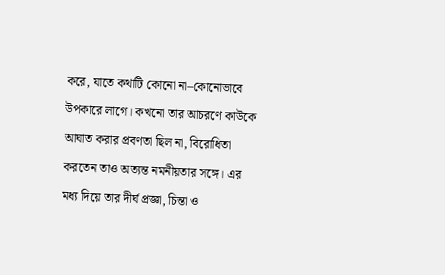করে, যাতে কথাটি কোনো না–কোনোভাবে উপকারে লাগে। কখনো তার আচরণে কাউকে আঘাত করার প্রবণতা ছিল না, বিরোধিতা করতেন তাও অত্যন্ত নমনীয়তার সঙ্গে। এর মধ্য দিয়ে তার দীর্ঘ প্রজ্ঞা, চিন্তা ও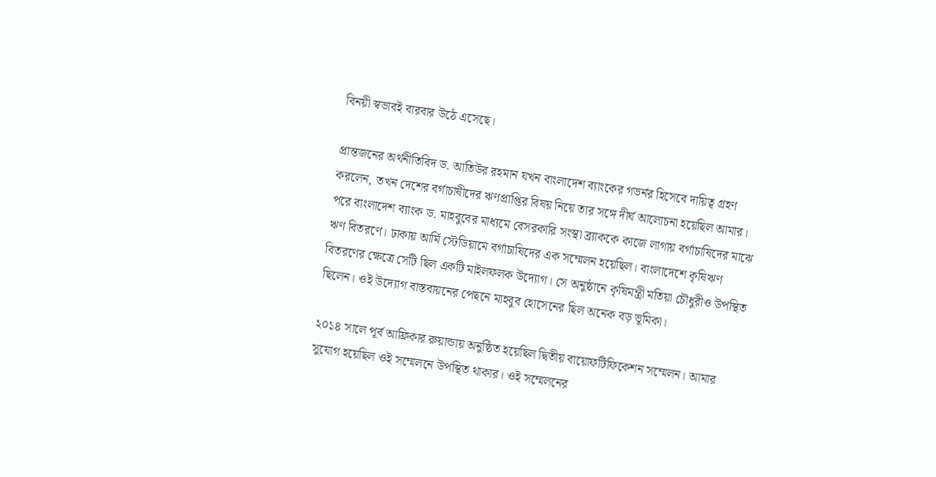বিনয়ী স্বভাবই বারবার উঠে এসেছে।

প্রান্তজনের অর্থনীতিবিদ ড. আতিউর রহমান যখন বাংলাদেশ ব্যাংকের গভর্নর হিসেবে দায়িত্ব গ্রহণ করলেন, তখন দেশের বর্গাচাষীদের ঋণপ্রাপ্তির বিষয় নিয়ে তার সঙ্গে দীর্ঘ আলোচনা হয়েছিল আমার। পরে বাংলাদেশ ব্যাংক ড. মাহবুবের মাধ্যমে বেসরকারি সংস্থা ব্র্যাককে কাজে লাগায় বর্গাচাষিদের মাঝে ঋণ বিতরণে। ঢাকায় আর্মি স্টেডিয়ামে বর্গাচাষিদের এক সম্মেলন হয়েছিল। বাংলাদেশে কৃষিঋণ বিতরণের ক্ষেত্রে সেটি ছিল একটি মাইলফলক উদ্যোগ। সে অনুষ্ঠানে কৃষিমন্ত্রী মতিয়া চৌধুরীও উপস্থিত ছিলেন। ওই উদ্যোগ বাস্তবায়নের পেছনে মাহবুব হোসেনের ছিল অনেক বড় ভূমিকা।

২০১৪ সালে পূর্ব আফ্রিকার রুয়ান্ডায় অনুষ্ঠিত হয়েছিল দ্বিতীয় বায়োফর্টিফিকেশন সম্মেলন। আমার সুযোগ হয়েছিল ওই সম্মেলনে উপস্থিত থাকার। ওই সম্মেলনের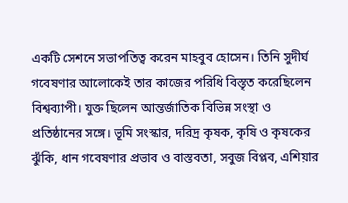একটি সেশনে সভাপতিত্ব করেন মাহবুব হোসেন। তিনি সুদীর্ঘ গবেষণার আলোকেই তার কাজের পরিধি বিস্তৃত করেছিলেন বিশ্বব্যাপী। যুক্ত ছিলেন আন্তর্জাতিক বিভিন্ন সংস্থা ও প্রতিষ্ঠানের সঙ্গে। ভূমি সংস্কার, দরিদ্র কৃষক, কৃষি ও কৃষকের ঝুঁকি, ধান গবেষণার প্রভাব ও বাস্তবতা, সবুজ বিপ্লব, এশিয়ার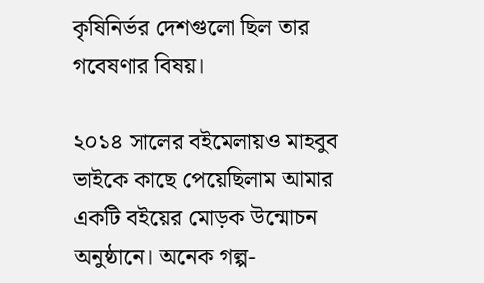কৃষিনির্ভর দেশগুলো ছিল তার গবেষণার বিষয়।

২০১৪ সালের বইমেলায়ও মাহবুব ভাইকে কাছে পেয়েছিলাম আমার একটি বইয়ের মোড়ক উন্মোচন অনুষ্ঠানে। অনেক গল্প-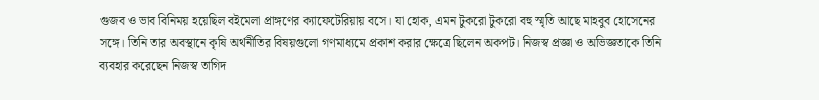গুজব ও ভাব বিনিময় হয়েছিল বইমেলা প্রাঙ্গণের ক্যাফেটেরিয়ায় বসে। যা হোক, এমন টুকরো টুকরো বহু স্মৃতি আছে মাহবুব হোসেনের সঙ্গে। তিনি তার অবস্থানে কৃষি অর্থনীতির বিষয়গুলো গণমাধ্যমে প্রকাশ করার ক্ষেত্রে ছিলেন অকপট। নিজস্ব প্রজ্ঞা ও অভিজ্ঞতাকে তিনি ব্যবহার করেছেন নিজস্ব তাগিদ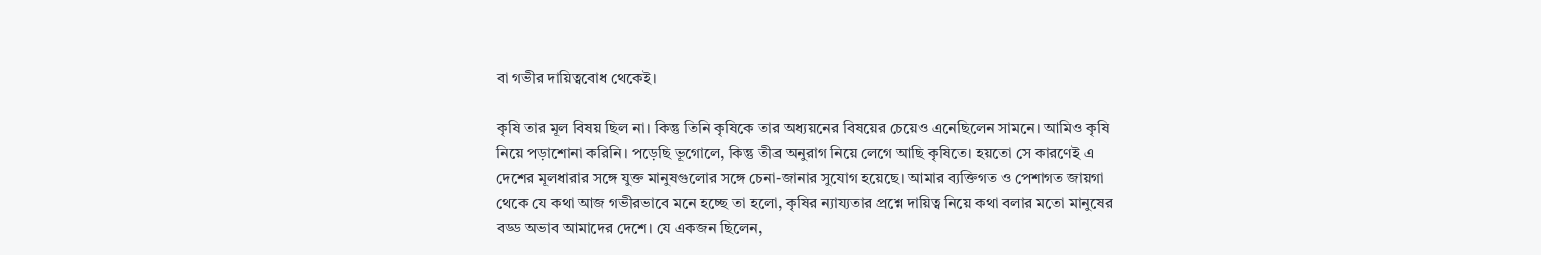বা গভীর দায়িত্ববোধ থেকেই।

কৃষি তার মূল বিষয় ছিল না। কিন্তু তিনি কৃষিকে তার অধ্যয়নের বিষয়ের চেয়েও এনেছিলেন সামনে। আমিও কৃষি নিয়ে পড়াশোনা করিনি। পড়েছি ভূগোলে, কিন্তু তীব্র অনুরাগ নিয়ে লেগে আছি কৃষিতে। হয়তো সে কারণেই এ দেশের মূলধারার সঙ্গে যুক্ত মানুষগুলোর সঙ্গে চেনা-জানার সুযোগ হয়েছে। আমার ব্যক্তিগত ও পেশাগত জায়গা থেকে যে কথা আজ গভীরভাবে মনে হচ্ছে তা হলো, কৃষির ন্যায্যতার প্রশ্নে দায়িত্ব নিয়ে কথা বলার মতো মানুষের বড্ড অভাব আমাদের দেশে। যে একজন ছিলেন,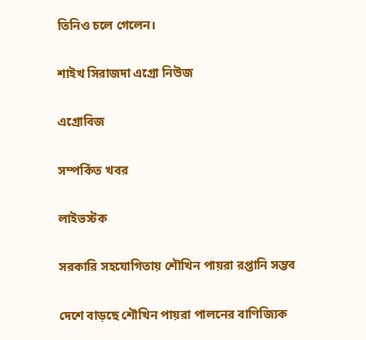তিনিও চলে গেলেন।

শাইখ সিরাজদা এগ্রো নিউজ

এগ্রোবিজ

সম্পর্কিত খবর

লাইভস্টক

সরকারি সহযোগিতায় শৌখিন পায়রা রপ্তানি সম্ভব

দেশে বাড়ছে শৌখিন পায়রা পালনের বাণিজ্যিক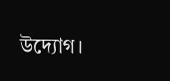উদ্যোগ।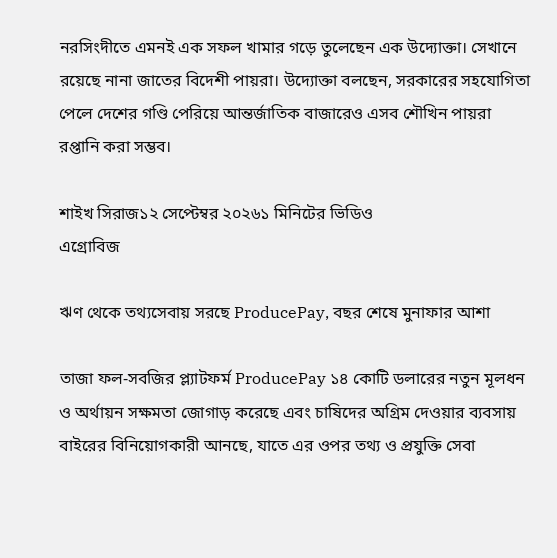নরসিংদীতে এমনই এক সফল খামার গড়ে তুলেছেন এক উদ্যোক্তা। সেখানে রয়েছে নানা জাতের বিদেশী পায়রা। উদ্যোক্তা বলছেন, সরকারের সহযোগিতা পেলে দেশের গণ্ডি পেরিয়ে আন্তর্জাতিক বাজারেও এসব শৌখিন পায়রা রপ্তানি করা সম্ভব।

শাইখ সিরাজ১২ সেপ্টেম্বর ২০২৬১ মিনিটের ভিডিও
এগ্রোবিজ

ঋণ থেকে তথ্যসেবায় সরছে ProducePay, বছর শেষে মুনাফার আশা

তাজা ফল-সবজির প্ল্যাটফর্ম ProducePay ১৪ কোটি ডলারের নতুন মূলধন ও অর্থায়ন সক্ষমতা জোগাড় করেছে এবং চাষিদের অগ্রিম দেওয়ার ব্যবসায় বাইরের বিনিয়োগকারী আনছে, যাতে এর ওপর তথ্য ও প্রযুক্তি সেবা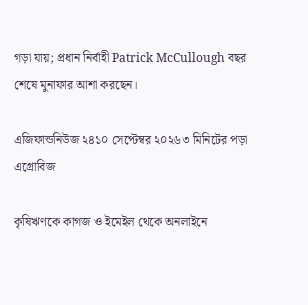গড়া যায়; প্রধান নির্বাহী Patrick McCullough বছর শেষে মুনাফার আশা করছেন।

এজিফান্ডনিউজ ২৪১০ সেপ্টেম্বর ২০২৬৩ মিনিটের পড়া
এগ্রোবিজ

কৃষিঋণকে কাগজ ও ইমেইল থেকে অনলাইনে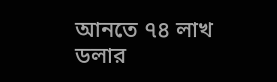আনতে ৭৪ লাখ ডলার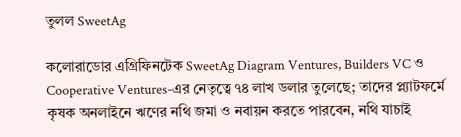তুলল SweetAg

কলোরাডোর এগ্রিফিনটেক SweetAg Diagram Ventures, Builders VC ও Cooperative Ventures-এর নেতৃত্বে ৭৪ লাখ ডলার তুলেছে; তাদের প্ল্যাটফর্মে কৃষক অনলাইনে ঋণের নথি জমা ও নবায়ন করতে পারবেন, নথি যাচাই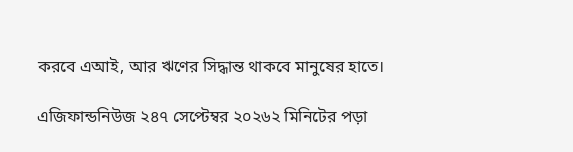করবে এআই, আর ঋণের সিদ্ধান্ত থাকবে মানুষের হাতে।

এজিফান্ডনিউজ ২৪৭ সেপ্টেম্বর ২০২৬২ মিনিটের পড়া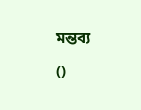মন্তব্য

()